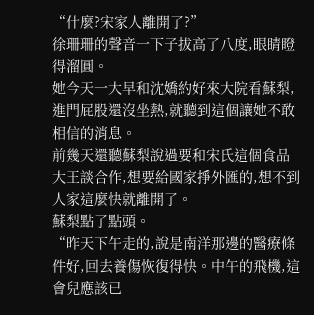“什麼?宋家人離開了?”
徐珊珊的聲音一下子拔高了八度,眼睛瞪得溜圓。
她今天一大早和沈嬌約好來大院看蘇梨,進門屁股還沒坐熱,就聽到這個讓她不敢相信的消息。
前幾天還聽蘇梨說過要和宋氏這個食品大王談合作,想要給國家掙外匯的,想不到人家這麼快就離開了。
蘇梨點了點頭。
“昨天下午走的,說是南洋那邊的醫療條件好,回去養傷恢復得快。中午的飛機,這會兒應該已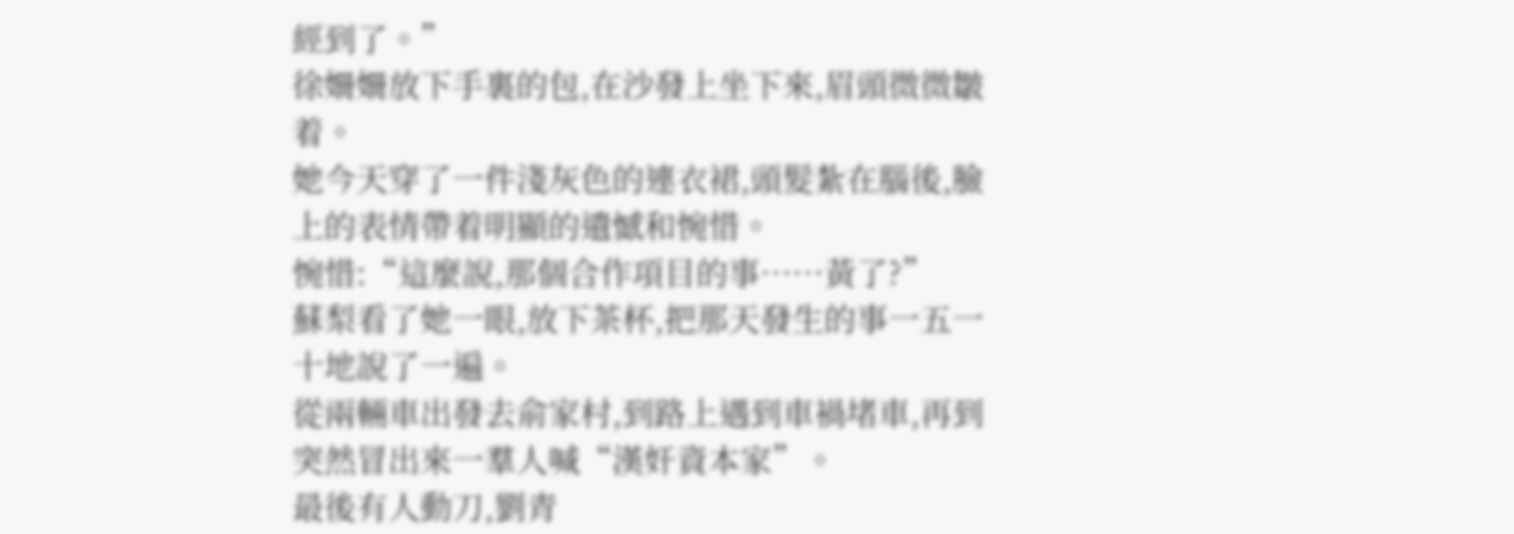經到了。”
徐姍姍放下手裏的包,在沙發上坐下來,眉頭微微皺着。
她今天穿了一件淺灰色的連衣裙,頭髮紮在腦後,臉上的表情帶着明顯的遺憾和惋惜。
惋惜:“這麼說,那個合作項目的事……黃了?”
蘇梨看了她一眼,放下茶杯,把那天發生的事一五一十地說了一遍。
從兩輛車出發去俞家村,到路上遇到車禍堵車,再到突然冒出來一羣人喊“漢奸資本家”。
最後有人動刀,劉青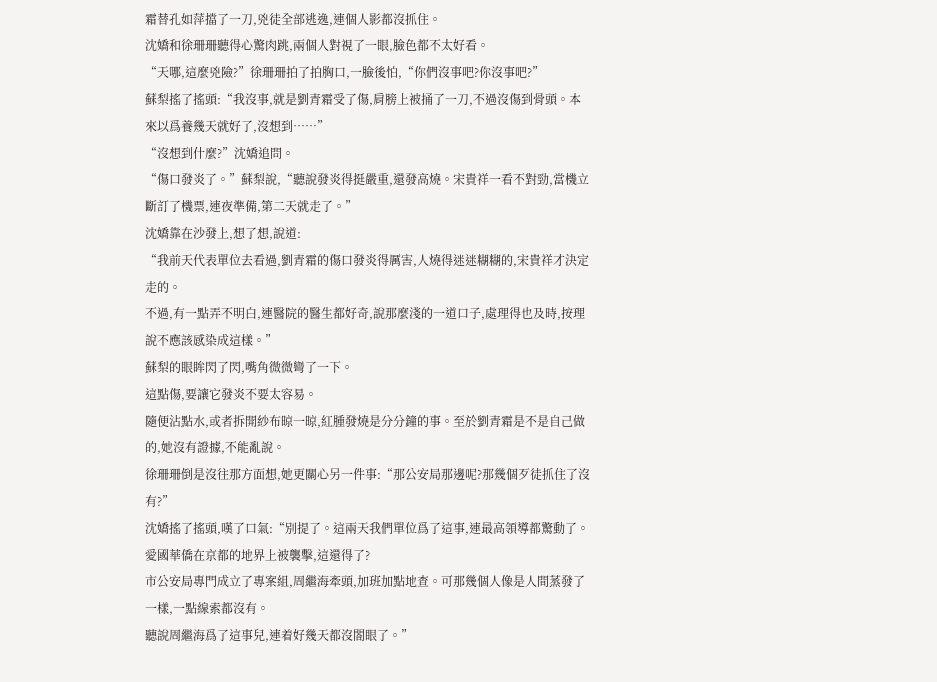霜替孔如萍擋了一刀,兇徒全部逃逸,連個人影都沒抓住。
沈嬌和徐珊珊聽得心驚肉跳,兩個人對視了一眼,臉色都不太好看。
“天哪,這麼兇險?”徐珊珊拍了拍胸口,一臉後怕,“你們沒事吧?你沒事吧?”
蘇梨搖了搖頭:“我沒事,就是劉青霜受了傷,肩膀上被捅了一刀,不過沒傷到骨頭。本來以爲養幾天就好了,沒想到……”
“沒想到什麼?”沈嬌追問。
“傷口發炎了。”蘇梨說,“聽說發炎得挺嚴重,還發高燒。宋貴祥一看不對勁,當機立斷訂了機票,連夜準備,第二天就走了。”
沈嬌靠在沙發上,想了想,說道:
“我前天代表單位去看過,劉青霜的傷口發炎得厲害,人燒得迷迷糊糊的,宋貴祥才決定走的。
不過,有一點弄不明白,連醫院的醫生都好奇,說那麼淺的一道口子,處理得也及時,按理說不應該感染成這樣。”
蘇梨的眼眸閃了閃,嘴角微微彎了一下。
這點傷,要讓它發炎不要太容易。
隨便沾點水,或者拆開紗布晾一晾,紅腫發燒是分分鐘的事。至於劉青霜是不是自己做的,她沒有證據,不能亂說。
徐珊珊倒是沒往那方面想,她更關心另一件事:“那公安局那邊呢?那幾個歹徒抓住了沒有?”
沈嬌搖了搖頭,嘆了口氣:“別提了。這兩天我們單位爲了這事,連最高領導都驚動了。
愛國華僑在京都的地界上被襲擊,這還得了?
市公安局專門成立了專案組,周繼海牽頭,加班加點地查。可那幾個人像是人間蒸發了一樣,一點線索都沒有。
聽說周繼海爲了這事兒,連着好幾天都沒閤眼了。”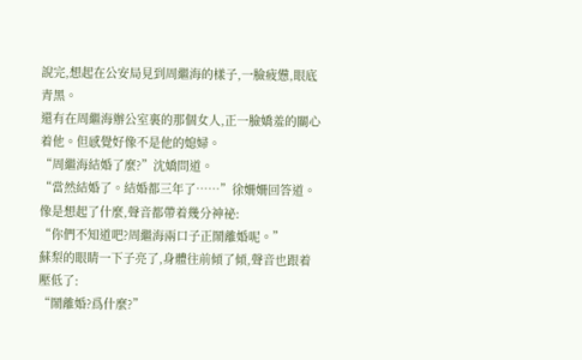說完,想起在公安局見到周繼海的樣子,一臉疲憊,眼底青黑。
還有在周繼海辦公室裏的那個女人,正一臉嬌羞的關心着他。但感覺好像不是他的媳婦。
“周繼海結婚了麼?”沈嬌問道。
“當然結婚了。結婚都三年了……”徐姍姍回答道。
像是想起了什麼,聲音都帶着幾分神祕:
“你們不知道吧?周繼海兩口子正鬧離婚呢。”
蘇梨的眼睛一下子亮了,身體往前傾了傾,聲音也跟着壓低了:
“鬧離婚?爲什麼?”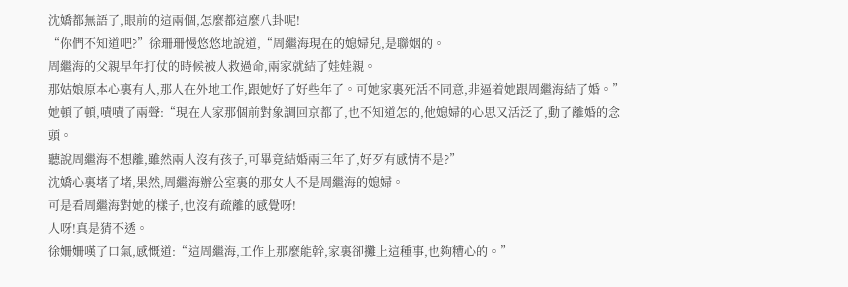沈嬌都無語了,眼前的這兩個,怎麼都這麼八卦呢!
“你們不知道吧?”徐珊珊慢悠悠地說道,“周繼海現在的媳婦兒,是聯姻的。
周繼海的父親早年打仗的時候被人救過命,兩家就結了娃娃親。
那姑娘原本心裏有人,那人在外地工作,跟她好了好些年了。可她家裏死活不同意,非逼着她跟周繼海結了婚。”
她頓了頓,嘖嘖了兩聲:“現在人家那個前對象調回京都了,也不知道怎的,他媳婦的心思又活泛了,動了離婚的念頭。
聽說周繼海不想離,雖然兩人沒有孩子,可畢竟結婚兩三年了,好歹有感情不是?”
沈嬌心裏堵了堵,果然,周繼海辦公室裏的那女人不是周繼海的媳婦。
可是看周繼海對她的樣子,也沒有疏離的感覺呀!
人呀!真是猜不透。
徐姍姍嘆了口氣,感慨道:“這周繼海,工作上那麼能幹,家裏卻攤上這種事,也夠糟心的。”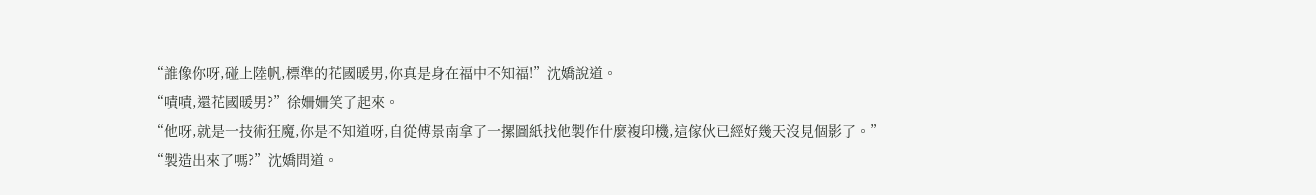“誰像你呀,碰上陸帆,標準的花國暖男,你真是身在福中不知福!”沈嬌說道。
“嘖嘖,還花國暖男?”徐姍姍笑了起來。
“他呀,就是一技術狂魔,你是不知道呀,自從傅景南拿了一摞圖紙找他製作什麼複印機,這傢伙已經好幾天沒見個影了。”
“製造出來了嗎?”沈嬌問道。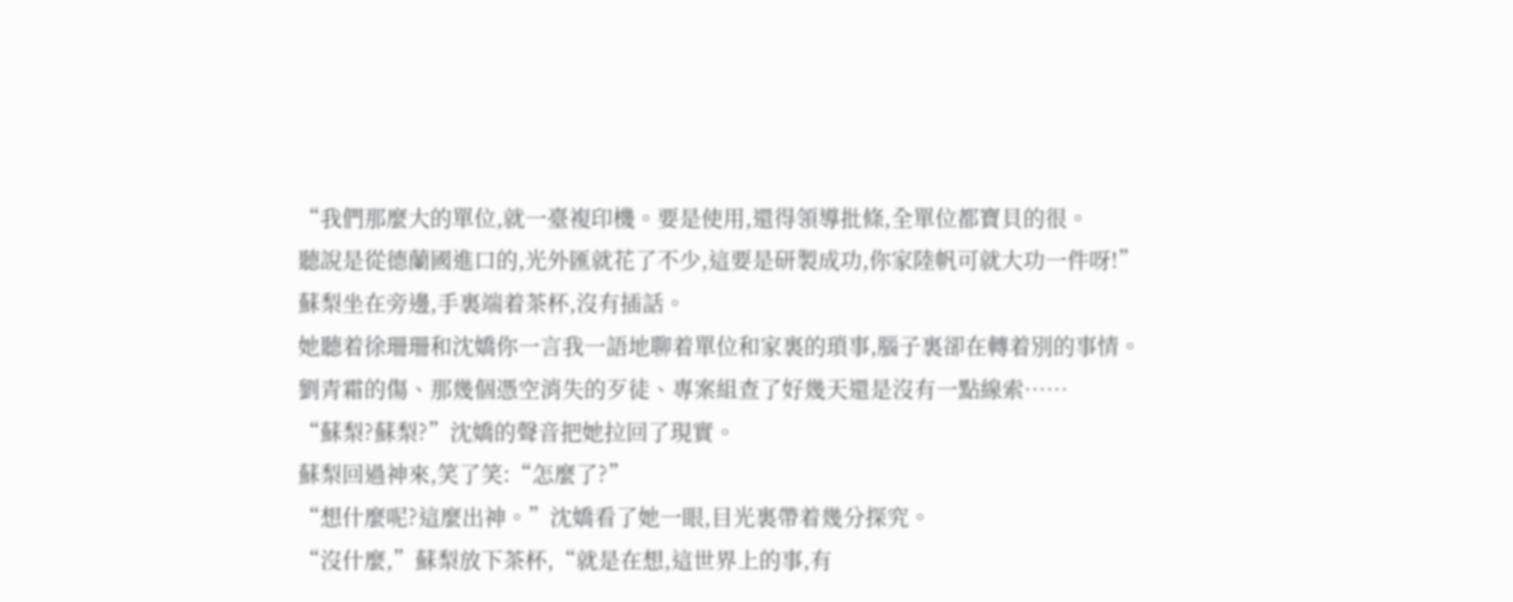“我們那麼大的單位,就一臺複印機。要是使用,還得領導批條,全單位都寶貝的很。
聽說是從德蘭國進口的,光外匯就花了不少,這要是研製成功,你家陸帆可就大功一件呀!”
蘇梨坐在旁邊,手裏端着茶杯,沒有插話。
她聽着徐珊珊和沈嬌你一言我一語地聊着單位和家裏的瑣事,腦子裏卻在轉着別的事情。
劉青霜的傷、那幾個憑空消失的歹徒、專案組查了好幾天還是沒有一點線索……
“蘇梨?蘇梨?”沈嬌的聲音把她拉回了現實。
蘇梨回過神來,笑了笑:“怎麼了?”
“想什麼呢?這麼出神。”沈嬌看了她一眼,目光裏帶着幾分探究。
“沒什麼,”蘇梨放下茶杯,“就是在想,這世界上的事,有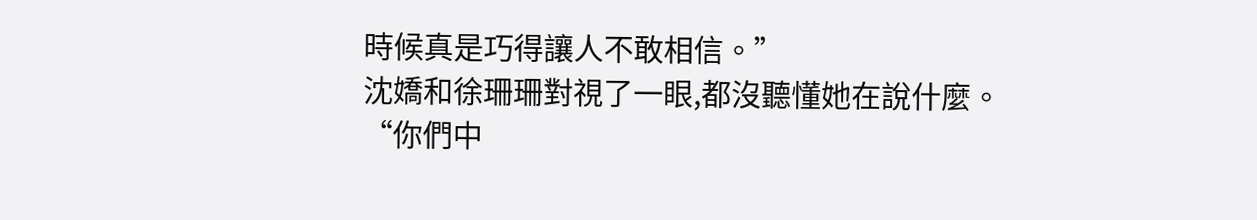時候真是巧得讓人不敢相信。”
沈嬌和徐珊珊對視了一眼,都沒聽懂她在說什麼。
“你們中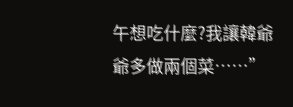午想吃什麼?我讓韓爺爺多做兩個菜……”